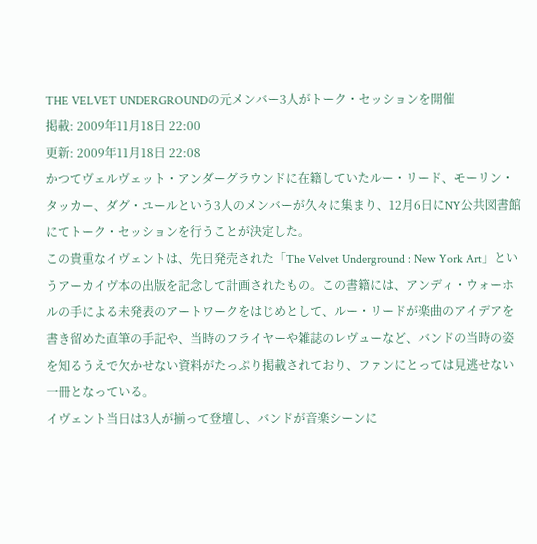THE VELVET UNDERGROUNDの元メンバー3人がトーク・セッションを開催
掲載: 2009年11月18日 22:00
更新: 2009年11月18日 22:08
かつてヴェルヴェット・アンダーグラウンドに在籍していたルー・リード、モーリン・タッカー、ダグ・ユールという3人のメンバーが久々に集まり、12月6日にNY公共図書館にてトーク・セッションを行うことが決定した。
この貴重なイヴェントは、先日発売された「The Velvet Underground : New York Art」というアーカイヴ本の出版を記念して計画されたもの。この書籍には、アンディ・ウォーホルの手による未発表のアートワークをはじめとして、ルー・リードが楽曲のアイデアを書き留めた直筆の手記や、当時のフライヤーや雑誌のレヴューなど、バンドの当時の姿を知るうえで欠かせない資料がたっぷり掲載されており、ファンにとっては見逃せない一冊となっている。
イヴェント当日は3人が揃って登壇し、バンドが音楽シーンに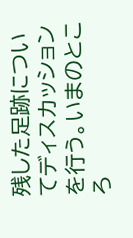残した足跡についてディスカッションを行う。いまのところ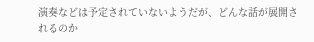演奏などは予定されていないようだが、どんな話が展開されるのか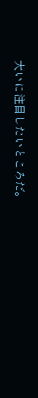大いに注目したいところだ。